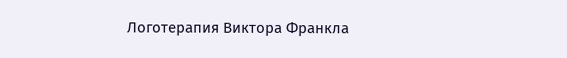Логотерапия Виктора Франкла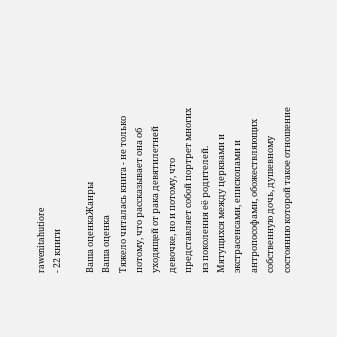rawenitahutiore
- 22 книги

Ваша оценкаЖанры
Ваша оценка
Тяжело читалась книга - не только потому, что рассказывает она об уходящей от рака девятилетней девочке, но и потому, что представляет собой портрет многих из поколения её родителей. Мятущихся между церквами и экстрасенсами, епископами и антропософами, обожествляющих собственную дочь, душевному состоянию которой такое отношение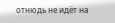отнюдь не идёт на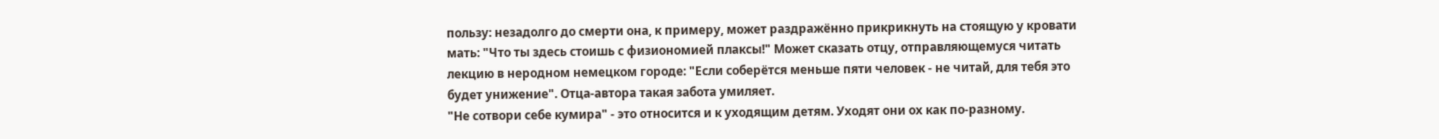пользу: незадолго до смерти она, к примеру, может раздражённо прикрикнуть на стоящую у кровати мать: "Что ты здесь стоишь с физиономией плаксы!" Может сказать отцу, отправляющемуся читать лекцию в неродном немецком городе: "Если соберётся меньше пяти человек - не читай, для тебя это будет унижение". Отца-автора такая забота умиляет.
"Не сотвори себе кумира" - это относится и к уходящим детям. Уходят они ох как по-разному.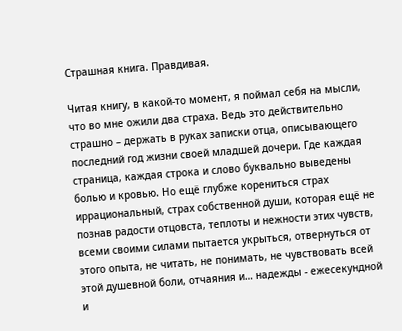Страшная книга. Правдивая.

Читая книгу, в какой-то момент, я поймал себя на мысли, что во мне ожили два страха. Ведь это действительно страшно – держать в руках записки отца, описывающего последний год жизни своей младшей дочери. Где каждая страница, каждая строка и слово буквально выведены болью и кровью. Но ещё глубже корениться страх иррациональный, страх собственной души, которая ещё не познав радости отцовста, теплоты и нежности этих чувств, всеми своими силами пытается укрыться, отвернуться от этого опыта, не читать, не понимать, не чувствовать всей этой душевной боли, отчаяния и… надежды - ежесекундной и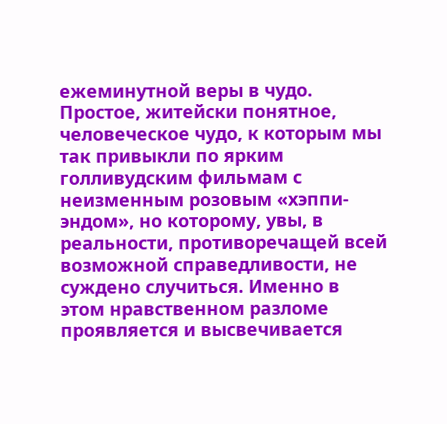ежеминутной веры в чудо. Простое, житейски понятное, человеческое чудо, к которым мы так привыкли по ярким голливудским фильмам с неизменным розовым «хэппи-эндом», но которому, увы, в реальности, противоречащей всей возможной справедливости, не суждено случиться. Именно в этом нравственном разломе проявляется и высвечивается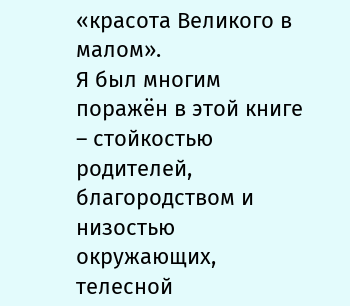«красота Великого в малом».
Я был многим поражён в этой книге – стойкостью родителей, благородством и низостью окружающих, телесной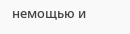немощью и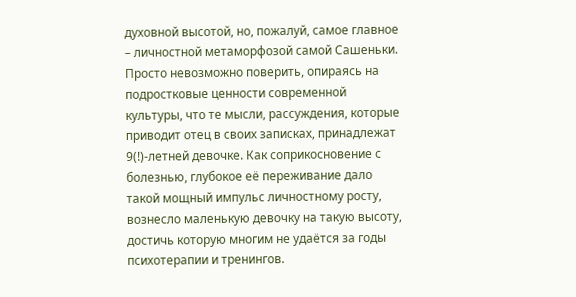духовной высотой, но, пожалуй, самое главное – личностной метаморфозой самой Сашеньки. Просто невозможно поверить, опираясь на подростковые ценности современной культуры, что те мысли, рассуждения, которые приводит отец в своих записках, принадлежат 9(!)-летней девочке. Как соприкосновение с болезнью, глубокое её переживание дало такой мощный импульс личностному росту, вознесло маленькую девочку на такую высоту, достичь которую многим не удаётся за годы психотерапии и тренингов.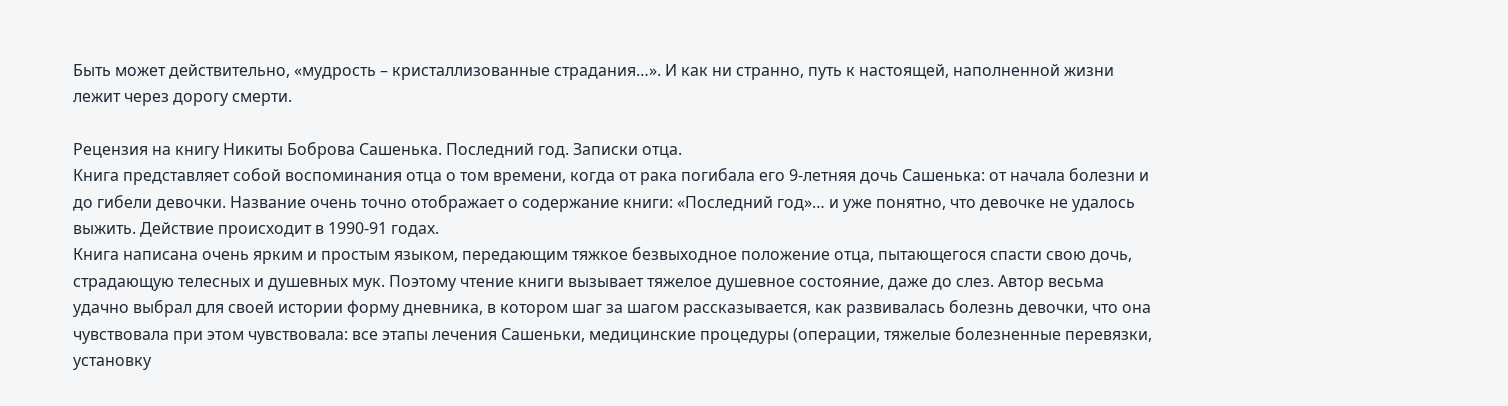Быть может действительно, «мудрость – кристаллизованные страдания…». И как ни странно, путь к настоящей, наполненной жизни лежит через дорогу смерти.

Рецензия на книгу Никиты Боброва Сашенька. Последний год. Записки отца.
Книга представляет собой воспоминания отца о том времени, когда от рака погибала его 9-летняя дочь Сашенька: от начала болезни и до гибели девочки. Название очень точно отображает о содержание книги: «Последний год»… и уже понятно, что девочке не удалось выжить. Действие происходит в 1990-91 годах.
Книга написана очень ярким и простым языком, передающим тяжкое безвыходное положение отца, пытающегося спасти свою дочь, страдающую телесных и душевных мук. Поэтому чтение книги вызывает тяжелое душевное состояние, даже до слез. Автор весьма удачно выбрал для своей истории форму дневника, в котором шаг за шагом рассказывается, как развивалась болезнь девочки, что она чувствовала при этом чувствовала: все этапы лечения Сашеньки, медицинские процедуры (операции, тяжелые болезненные перевязки, установку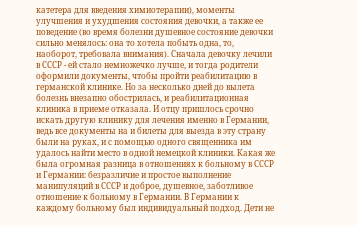катетера для введения химиотерапии), моменты улучшения и ухудшения состояния девочки, а также ее поведение (во время болезни душевное состояние девочки сильно менялось: она то хотела побыть одна, то, наоборот, требовала внимания). Сначала девочку лечили в СССР - ей стало немножечко лучше, и тогда родители оформили документы, чтобы пройти реабилитацию в германской клинике. Но за несколько дней до вылета болезнь внезапно обострилась, и реабилитационная клиника в приеме отказала. И отцу пришлось срочно искать другую клинику для лечения именно в Германии, ведь все документы на и билеты для выезда в эту страну были на руках, и с помощью одного священника им удалось найти место в одной немецкой клиники. Какая же была огромная разница в отношениях к больному в СССР и Германии: безразличие и простое выполнение манипуляций в СССР и доброе, душевное, заботливое отношение к больному в Германии. В Германии к каждому больному был индивидуальный подход. Дети не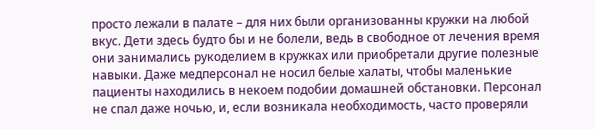просто лежали в палате – для них были организованны кружки на любой вкус. Дети здесь будто бы и не болели, ведь в свободное от лечения время они занимались рукоделием в кружках или приобретали другие полезные навыки. Даже медперсонал не носил белые халаты, чтобы маленькие пациенты находились в некоем подобии домашней обстановки. Персонал не спал даже ночью, и, если возникала необходимость, часто проверяли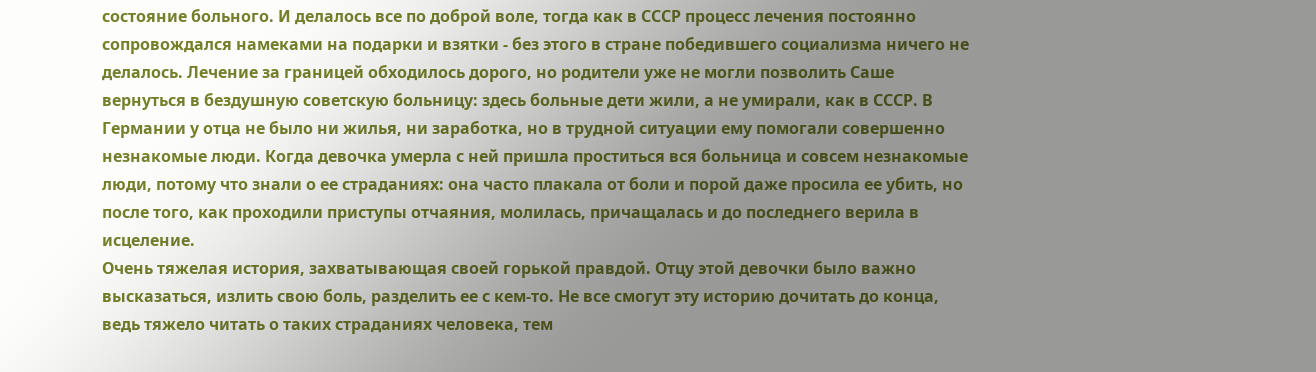состояние больного. И делалось все по доброй воле, тогда как в СССР процесс лечения постоянно сопровождался намеками на подарки и взятки - без этого в стране победившего социализма ничего не делалось. Лечение за границей обходилось дорого, но родители уже не могли позволить Саше вернуться в бездушную советскую больницу: здесь больные дети жили, а не умирали, как в СССР. В Германии у отца не было ни жилья, ни заработка, но в трудной ситуации ему помогали совершенно незнакомые люди. Когда девочка умерла с ней пришла проститься вся больница и совсем незнакомые люди, потому что знали о ее страданиях: она часто плакала от боли и порой даже просила ее убить, но после того, как проходили приступы отчаяния, молилась, причащалась и до последнего верила в исцеление.
Очень тяжелая история, захватывающая своей горькой правдой. Отцу этой девочки было важно высказаться, излить свою боль, разделить ее с кем-то. Не все смогут эту историю дочитать до конца, ведь тяжело читать о таких страданиях человека, тем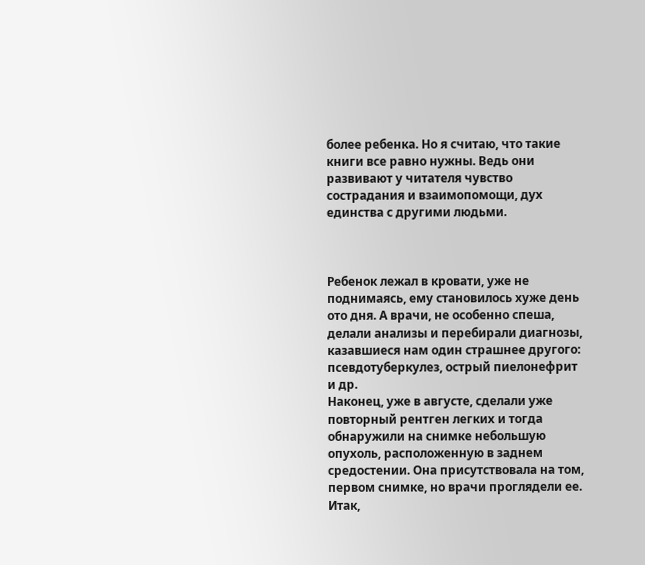более ребенка. Но я считаю, что такие книги все равно нужны. Ведь они развивают у читателя чувство сострадания и взаимопомощи, дух единства с другими людьми.



Ребенок лежал в кровати, уже не поднимаясь, ему становилось хуже день ото дня. А врачи, не особенно спеша, делали анализы и перебирали диагнозы, казавшиеся нам один страшнее другого: псевдотуберкулез, острый пиелонефрит и др.
Наконец, уже в августе, сделали уже повторный рентген легких и тогда обнаружили на снимке небольшую опухоль, расположенную в заднем средостении. Она присутствовала на том, первом снимке, но врачи проглядели ее. Итак,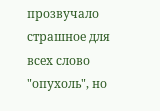прозвучало страшное для всех слово "опухоль", но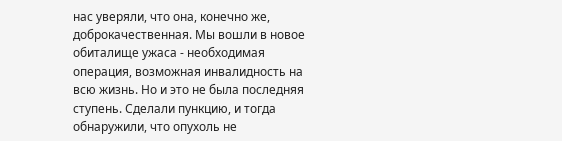нас уверяли, что она, конечно же, доброкачественная. Мы вошли в новое обиталище ужаса - необходимая операция, возможная инвалидность на всю жизнь. Но и это не была последняя ступень. Сделали пункцию, и тогда обнаружили, что опухоль не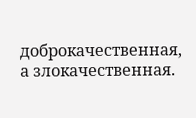доброкачественная, а злокачественная.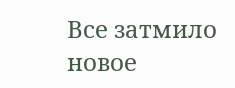Все затмило новое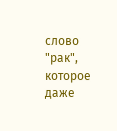слово "рак", которое даже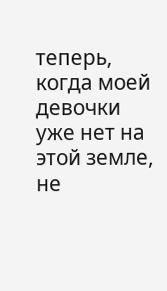теперь, когда моей девочки уже нет на этой земле, не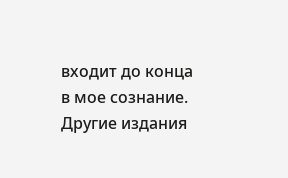входит до конца в мое сознание.
Другие издания